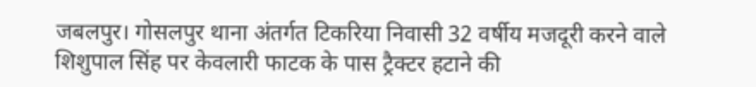जबलपुर। गोसलपुर थाना अंतर्गत टिकरिया निवासी 32 वर्षीय मजदूरी करने वाले शिशुपाल सिंह पर केवलारी फाटक के पास ट्रैक्टर हटाने की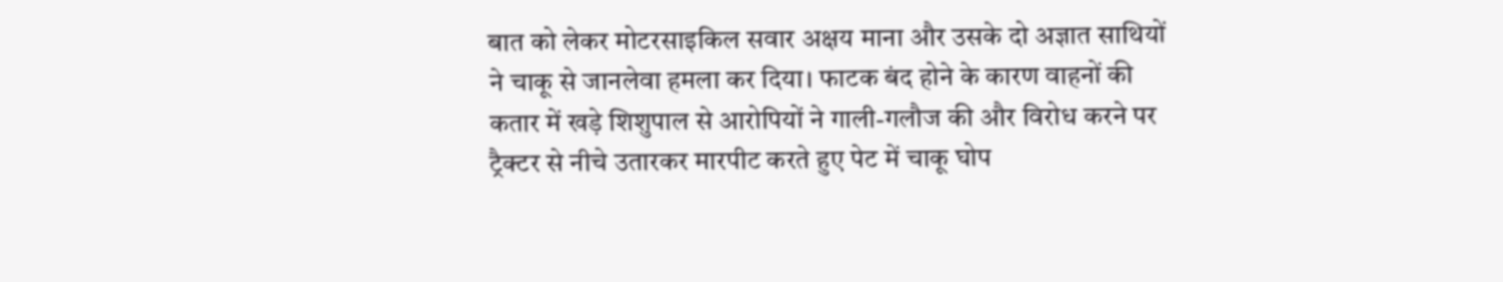बात को लेकर मोटरसाइकिल सवार अक्षय माना और उसके दो अज्ञात साथियों ने चाकू से जानलेवा हमला कर दिया। फाटक बंद होने के कारण वाहनों की कतार में खड़े शिशुपाल से आरोपियों ने गाली-गलौज की और विरोध करने पर ट्रैक्टर से नीचे उतारकर मारपीट करते हुए पेट में चाकू घोप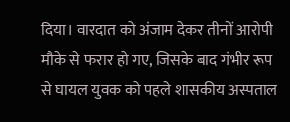दिया। वारदात को अंजाम देकर तीनों आरोपी मौके से फरार हो गए, जिसके बाद गंभीर रूप से घायल युवक को पहले शासकीय अस्पताल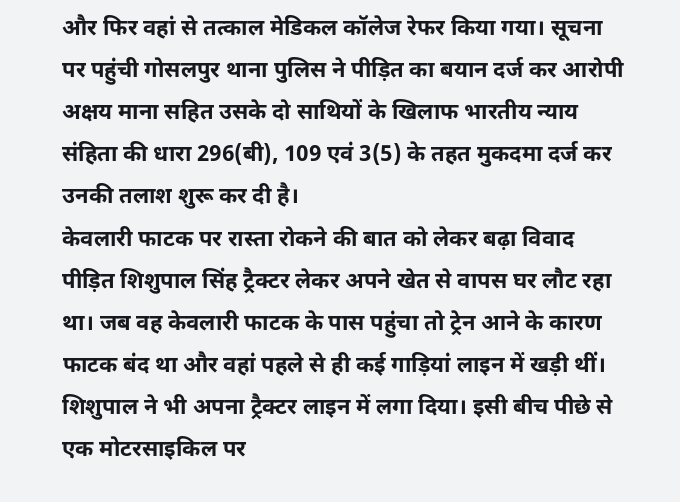और फिर वहां से तत्काल मेडिकल कॉलेज रेफर किया गया। सूचना पर पहुंची गोसलपुर थाना पुलिस ने पीड़ित का बयान दर्ज कर आरोपी अक्षय माना सहित उसके दो साथियों के खिलाफ भारतीय न्याय संहिता की धारा 296(बी), 109 एवं 3(5) के तहत मुकदमा दर्ज कर उनकी तलाश शुरू कर दी है।
केवलारी फाटक पर रास्ता रोकने की बात को लेकर बढ़ा विवाद
पीड़ित शिशुपाल सिंह ट्रैक्टर लेकर अपने खेत से वापस घर लौट रहा था। जब वह केवलारी फाटक के पास पहुंचा तो ट्रेन आने के कारण फाटक बंद था और वहां पहले से ही कई गाड़ियां लाइन में खड़ी थीं। शिशुपाल ने भी अपना ट्रैक्टर लाइन में लगा दिया। इसी बीच पीछे से एक मोटरसाइकिल पर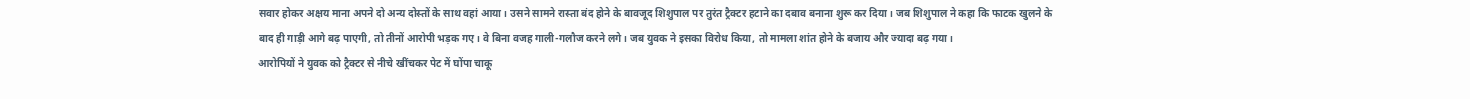सवार होकर अक्षय माना अपने दो अन्य दोस्तों के साथ वहां आया। उसने सामने रास्ता बंद होने के बावजूद शिशुपाल पर तुरंत ट्रैक्टर हटाने का दबाव बनाना शुरू कर दिया। जब शिशुपाल ने कहा कि फाटक खुलने के बाद ही गाड़ी आगे बढ़ पाएगी, तो तीनों आरोपी भड़क गए। वे बिना वजह गाली-गलौज करने लगे। जब युवक ने इसका विरोध किया, तो मामला शांत होने के बजाय और ज्यादा बढ़ गया।
आरोपियों ने युवक को ट्रैक्टर से नीचे खींचकर पेट में घोंपा चाकू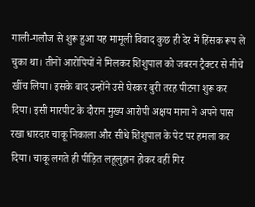गाली-गलौज से शुरू हुआ यह मामूली विवाद कुछ ही देर में हिंसक रूप ले चुका था। तीनों आरोपियों ने मिलकर शिशुपाल को जबरन ट्रैक्टर से नीचे खींच लिया। इसके बाद उन्होंने उसे घेरकर बुरी तरह पीटना शुरू कर दिया। इसी मारपीट के दौरान मुख्य आरोपी अक्षय माना ने अपने पास रखा धारदार चाकू निकाला और सीधे शिशुपाल के पेट पर हमला कर दिया। चाकू लगते ही पीड़ित लहूलुहान होकर वहीं गिर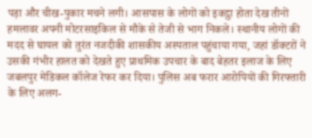पड़ा और चीख-पुकार मचने लगी। आसपास के लोगों को इकट्ठा होता देख तीनों हमलावर अपनी मोटरसाइकिल से मौके से तेजी से भाग निकले। स्थानीय लोगों की मदद से घायल को तुरंत नजदीकी शासकीय अस्पताल पहुंचाया गया, जहां डॉक्टरों ने उसकी गंभीर हालत को देखते हुए प्राथमिक उपचार के बाद बेहतर इलाज के लिए जबलपुर मेडिकल कॉलेज रेफर कर दिया। पुलिस अब फरार आरोपियों की गिरफ्तारी के लिए अलग-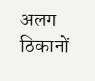अलग ठिकानों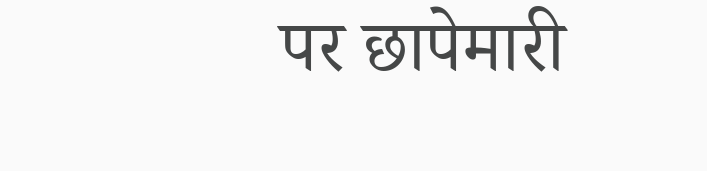पर छापेमारी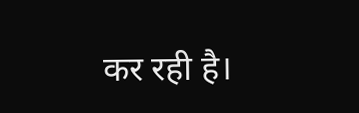कर रही है।